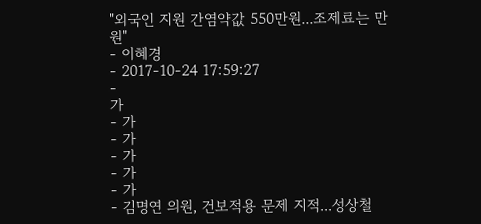"외국인 지원 간염약값 550만원...조제료는 만원"
- 이혜경
- 2017-10-24 17:59:27
-
가
- 가
- 가
- 가
- 가
- 가
- 김명연 의원, 건보적용 문제 지적...성상철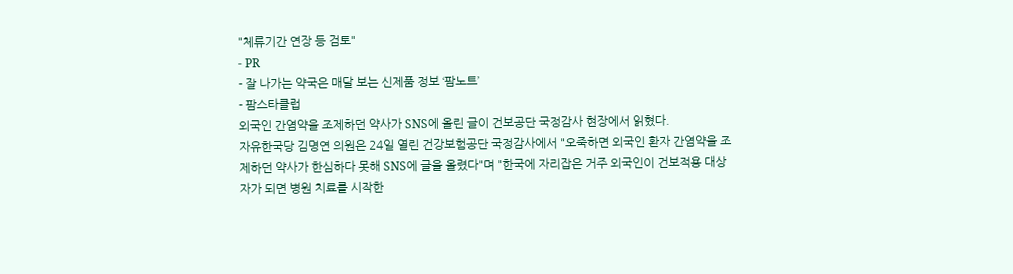"체류기간 연장 등 검토"
- PR
- 잘 나가는 약국은 매달 보는 신제품 정보 ‘팜노트’
- 팜스타클럽
외국인 간염약을 조제하던 약사가 SNS에 올린 글이 건보공단 국정감사 현장에서 읽혔다.
자유한국당 김명연 의원은 24일 열린 건강보험공단 국정감사에서 "오죽하면 외국인 환자 간염약을 조제하던 약사가 한심하다 못해 SNS에 글을 올렸다"며 "한국에 자리잡은 거주 외국인이 건보적용 대상자가 되면 병원 치료를 시작한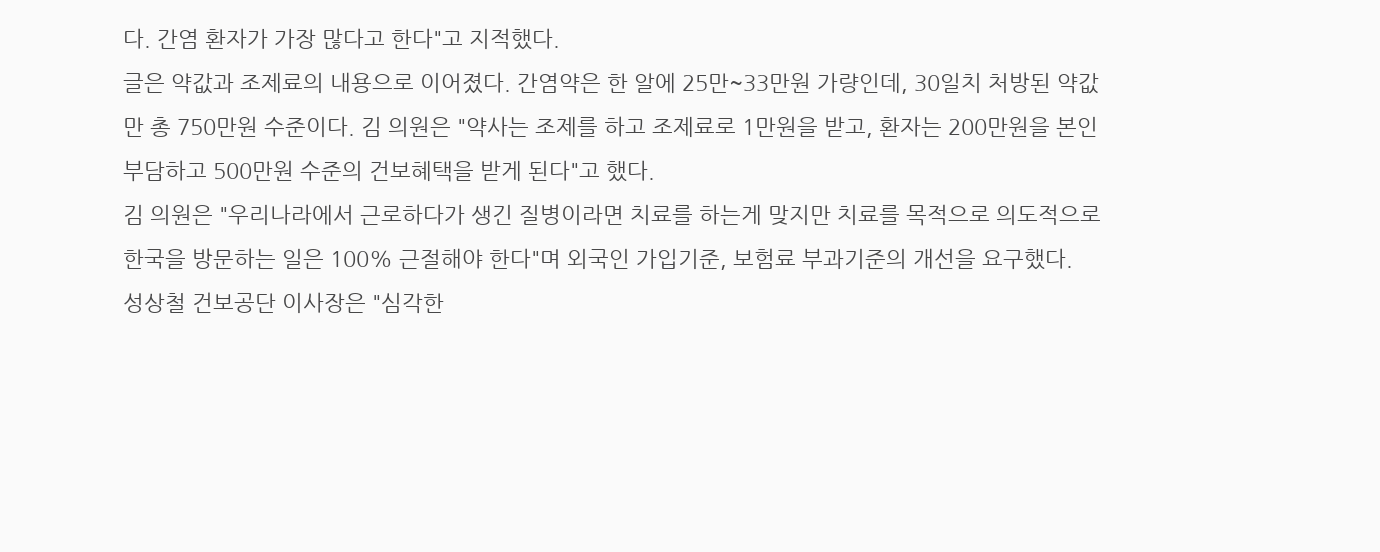다. 간염 환자가 가장 많다고 한다"고 지적했다.
글은 약값과 조제료의 내용으로 이어졌다. 간염약은 한 알에 25만~33만원 가량인데, 30일치 처방된 약값만 총 750만원 수준이다. 김 의원은 "약사는 조제를 하고 조제료로 1만원을 받고, 환자는 200만원을 본인 부담하고 500만원 수준의 건보혜택을 받게 된다"고 했다.
김 의원은 "우리나라에서 근로하다가 생긴 질병이라면 치료를 하는게 맞지만 치료를 목적으로 의도적으로 한국을 방문하는 일은 100% 근절해야 한다"며 외국인 가입기준, 보험료 부과기준의 개선을 요구했다.
성상철 건보공단 이사장은 "심각한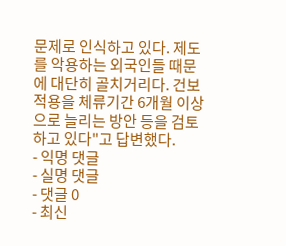문제로 인식하고 있다. 제도를 악용하는 외국인들 때문에 대단히 골치거리다. 건보적용을 체류기간 6개월 이상으로 늘리는 방안 등을 검토하고 있다"고 답변했다.
- 익명 댓글
- 실명 댓글
- 댓글 0
- 최신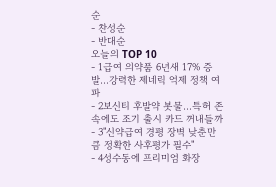순
- 찬성순
- 반대순
오늘의 TOP 10
- 1급여 의약품 6년새 17% 증발…강력한 제네릭 억제 정책 여파
- 2보신티 후발약 봇물…특허 존속에도 조기 출시 카드 꺼내들까
- 3"신약급여 경평 장벽 낮춘만큼 정확한 사후평가 필수"
- 4성수동에 프리미엄 화장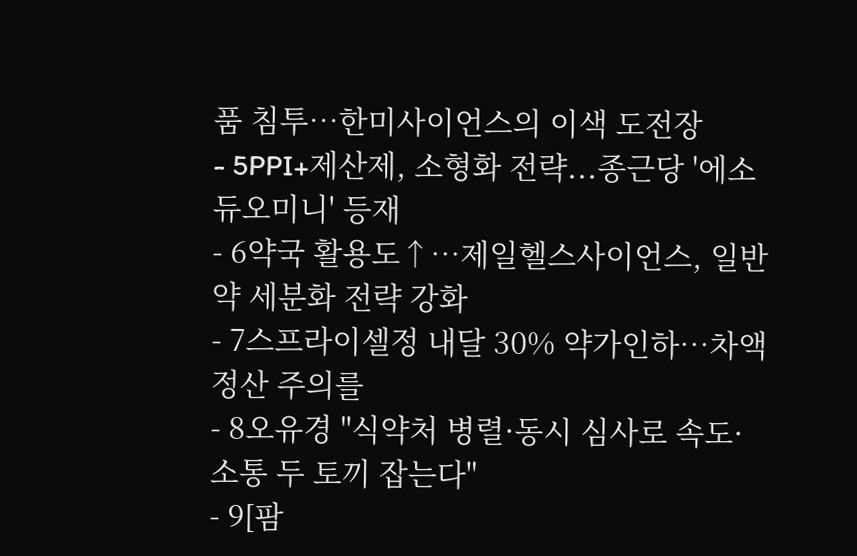품 침투…한미사이언스의 이색 도전장
- 5PPI+제산제, 소형화 전략...종근당 '에소듀오미니' 등재
- 6약국 활용도↑…제일헬스사이언스, 일반약 세분화 전략 강화
- 7스프라이셀정 내달 30% 약가인하…차액정산 주의를
- 8오유경 "식약처 병렬·동시 심사로 속도·소통 두 토끼 잡는다"
- 9[팜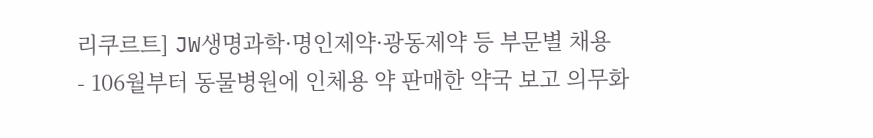리쿠르트] JW생명과학·명인제약·광동제약 등 부문별 채용
- 106월부터 동물병원에 인체용 약 판매한 약국 보고 의무화